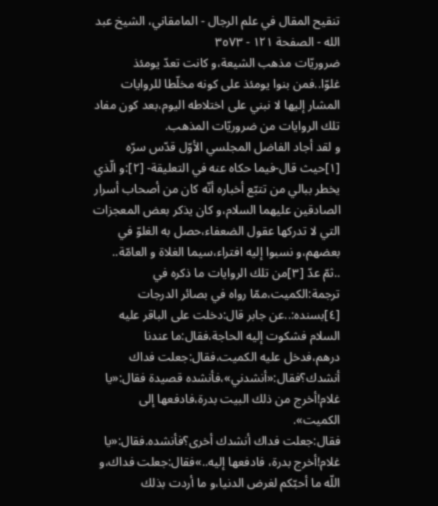تنقيح المقال في علم الرجال - المامقاني، الشيخ عبد الله - الصفحة ١٢١ - ٣٥٧٣
ضروريّات مذهب الشيعة،و كانت تعدّ يومئذ غلوّا..فمن بنوا يومئذ على كونه مخلّطا للروايات المشار إليها لا نبني على اختلاطه اليوم،بعد كون مفاد تلك الروايات من ضروريّات المذهب.
و لقد أجاد الفاضل المجلسي الأوّل قدّس سرّه [١]حيث قال-فيما حكاه عنه في التعليقة- [٢]:و الّذي يخطر ببالي من تتبّع أخباره أنّه كان من أصحاب أسرار الصادقين عليهما السلام،و كان يذكر بعض المعجزات التي لا تدركها عقول الضعفاء،حصل به الغلوّ في بعضهم،و نسبوا إليه افتراء،سيما الغلاة و العامّة..
..ثمّ عدّ [٣]من تلك الروايات ما ذكره في ترجمة:الكميت،ممّا رواه في بصائر الدرجات [٤]بسنده:..عن جابر قال:دخلت على الباقر عليه السلام فشكوت إليه الحاجة،فقال:ما عندنا درهم،فدخل عليه الكميت،فقال:جعلت فداك أنشدك؟فقال:«أنشدني»،فأنشده قصيدة فقال:«يا غلام!أخرج من ذلك البيت بدرة،فادفعها إلى الكميت».
فقال:جعلت فداك أنشدك أخرى؟فأنشده.فقال:«يا غلام!أخرج بدرة، فادفعها إليه..»فقال:جعلت فداك،و اللّه ما أحبّكم لغرض الدنيا،و ما أردت بذلك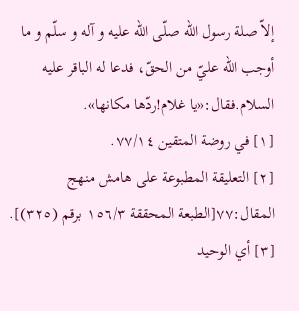إلاّ صلة رسول اللّه صلّى اللّه عليه و آله و سلّم و ما أوجب اللّه عليّ من الحقّ، فدعا له الباقر عليه السلام.فقال:«يا غلام!ردّها مكانها».
[١] في روضة المتقين ٧٧/١٤.
[٢] التعليقة المطبوعة على هامش منهج المقال:٧٧[الطبعة المحققة ١٥٦/٣ برقم (٣٢٥)].
[٣] أي الوحيد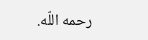رحمه اللّه.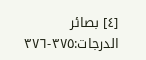[٤] بصائر الدرجات:٣٧٥-٣٧٦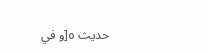حديث ٥[و في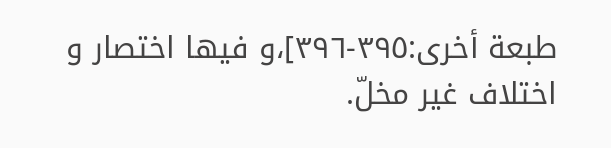طبعة أخرى:٣٩٥-٣٩٦]،و فيها اختصار و اختلاف غير مخلّ.